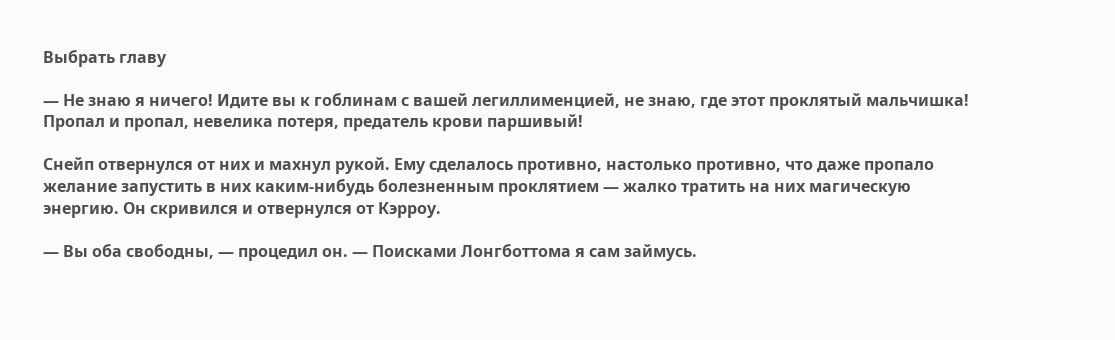Выбрать главу

— Не знаю я ничего! Идите вы к гоблинам с вашей легиллименцией, не знаю, где этот проклятый мальчишка! Пропал и пропал, невелика потеря, предатель крови паршивый!

Снейп отвернулся от них и махнул рукой. Ему сделалось противно, настолько противно, что даже пропало желание запустить в них каким-нибудь болезненным проклятием — жалко тратить на них магическую энергию. Он скривился и отвернулся от Кэрроу.

— Вы оба свободны, — процедил он. — Поисками Лонгботтома я сам займусь.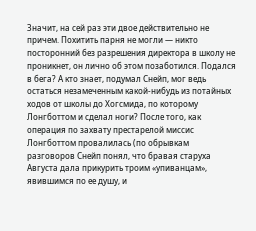Значит, на сей раз эти двое действительно не причем. Похитить парня не могли — никто посторонний без разрешения директора в школу не проникнет, он лично об этом позаботился. Подался в бега? А кто знает, подумал Снейп, мог ведь остаться незамеченным какой-нибудь из потайных ходов от школы до Хогсмида, по которому Лонгботтом и сделал ноги? После того, как операция по захвату престарелой миссис Лонгботтом провалилась (по обрывкам разговоров Снейп понял, что бравая старуха Августа дала прикурить троим «упиванцам», явившимся по ее душу, и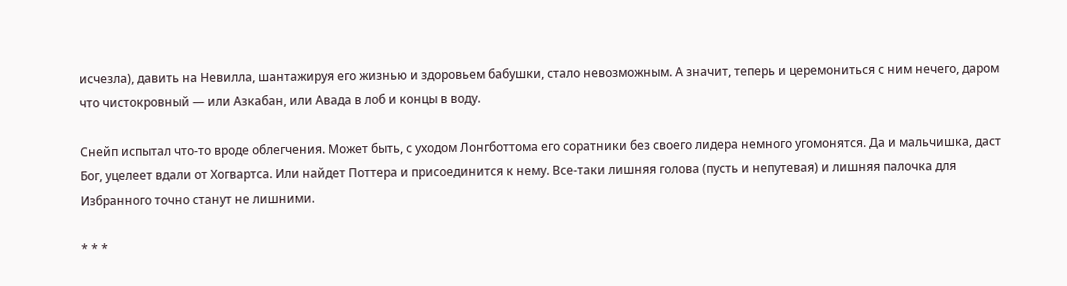исчезла), давить на Невилла, шантажируя его жизнью и здоровьем бабушки, стало невозможным. А значит, теперь и церемониться с ним нечего, даром что чистокровный — или Азкабан, или Авада в лоб и концы в воду.

Снейп испытал что-то вроде облегчения. Может быть, с уходом Лонгботтома его соратники без своего лидера немного угомонятся. Да и мальчишка, даст Бог, уцелеет вдали от Хогвартса. Или найдет Поттера и присоединится к нему. Все-таки лишняя голова (пусть и непутевая) и лишняя палочка для Избранного точно станут не лишними.

* * *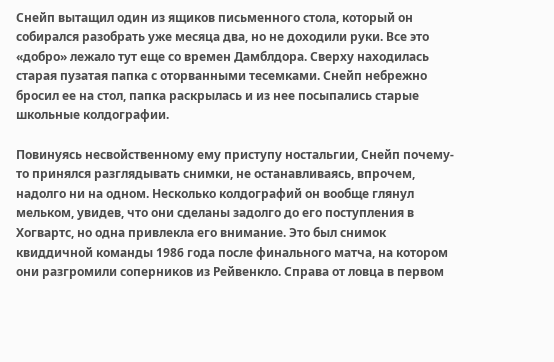Снейп вытащил один из ящиков письменного стола, который он собирался разобрать уже месяца два, но не доходили руки. Все это «добро» лежало тут еще со времен Дамблдора. Сверху находилась старая пузатая папка с оторванными тесемками. Снейп небрежно бросил ее на стол, папка раскрылась и из нее посыпались старые школьные колдографии.

Повинуясь несвойственному ему приступу ностальгии, Снейп почему-то принялся разглядывать снимки, не останавливаясь, впрочем, надолго ни на одном. Несколько колдографий он вообще глянул мельком, увидев, что они сделаны задолго до его поступления в Хогвартс, но одна привлекла его внимание. Это был снимок квиддичной команды 1986 года после финального матча, на котором они разгромили соперников из Рейвенкло. Справа от ловца в первом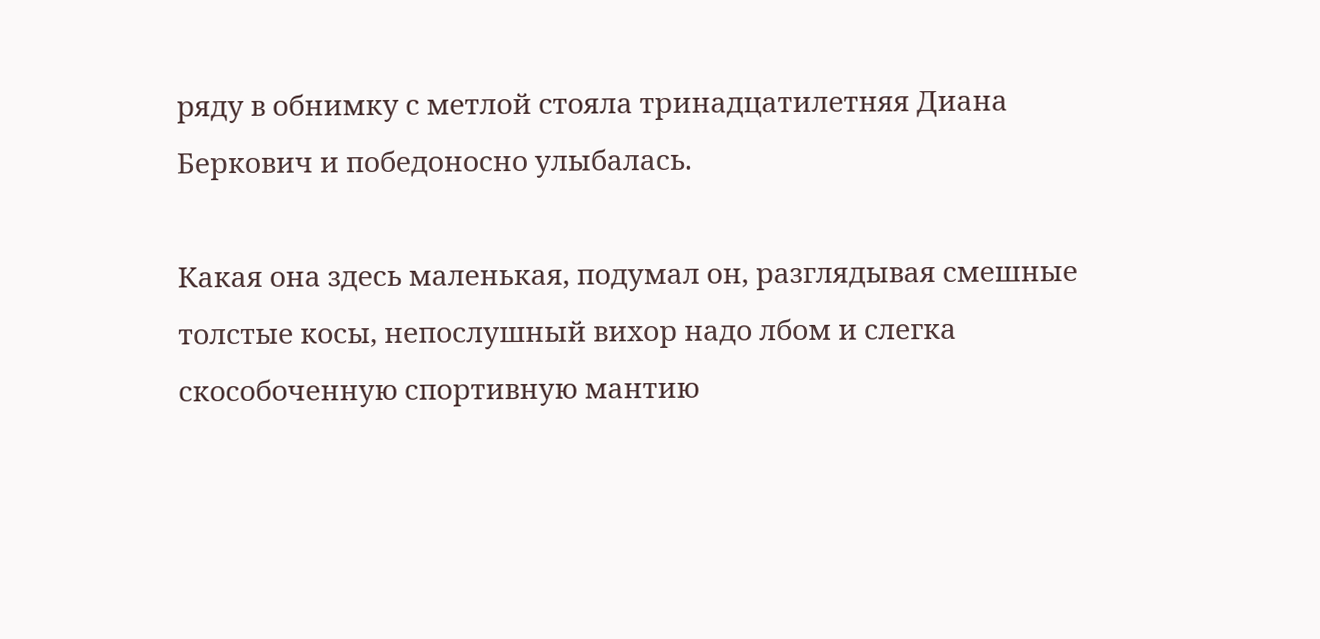ряду в обнимку с метлой стояла тринадцатилетняя Диана Беркович и победоносно улыбалась.

Какая она здесь маленькая, подумал он, разглядывая смешные толстые косы, непослушный вихор надо лбом и слегка скособоченную спортивную мантию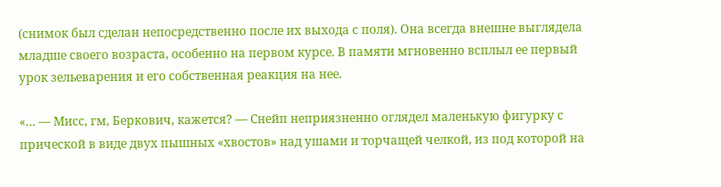(снимок был сделан непосредственно после их выхода с поля). Она всегда внешне выглядела младше своего возраста, особенно на первом курсе. В памяти мгновенно всплыл ее первый урок зельеварения и его собственная реакция на нее.

«… — Мисс, гм, Беркович, кажется? — Снейп неприязненно оглядел маленькую фигурку с прической в виде двух пышных «хвостов» над ушами и торчащей челкой, из под которой на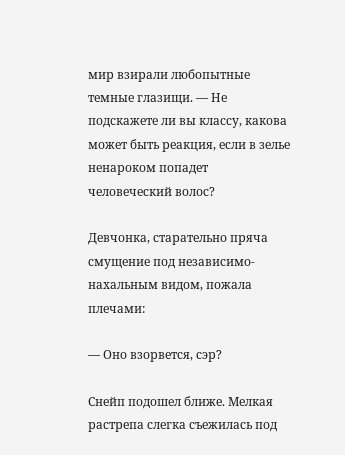мир взирали любопытные темные глазищи. — Не подскажете ли вы классу, какова может быть реакция, если в зелье ненароком попадет человеческий волос?

Девчонка, старательно пряча смущение под независимо-нахальным видом, пожала плечами:

— Оно взорвется, сэр?

Снейп подошел ближе. Мелкая растрепа слегка съежилась под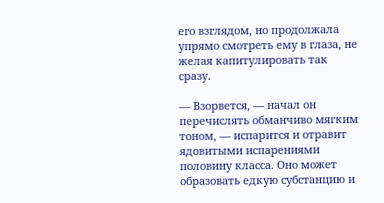его взглядом, но продолжала упрямо смотреть ему в глаза, не желая капитулировать так сразу.

— Взорвется, — начал он перечислять обманчиво мягким тоном, — испарится и отравит ядовитыми испарениями половину класса. Оно может образовать едкую субстанцию и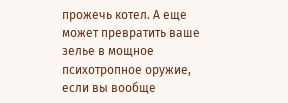прожечь котел. А еще может превратить ваше зелье в мощное психотропное оружие, если вы вообще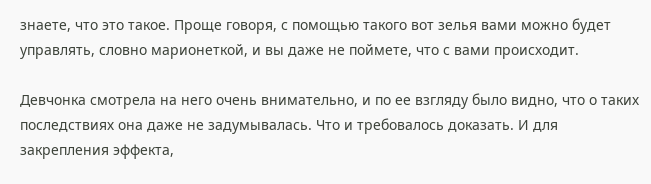знаете, что это такое. Проще говоря, с помощью такого вот зелья вами можно будет управлять, словно марионеткой, и вы даже не поймете, что с вами происходит.

Девчонка смотрела на него очень внимательно, и по ее взгляду было видно, что о таких последствиях она даже не задумывалась. Что и требовалось доказать. И для закрепления эффекта,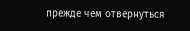прежде чем отвернуться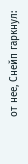от нее, Снейп гаркнул: